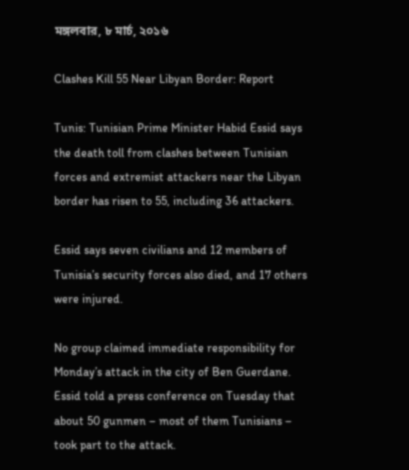মঙ্গলবার, ৮ মার্চ, ২০১৬

Clashes Kill 55 Near Libyan Border: Report

Tunis: Tunisian Prime Minister Habid Essid says the death toll from clashes between Tunisian forces and extremist attackers near the Libyan border has risen to 55, including 36 attackers.

Essid says seven civilians and 12 members of Tunisia’s security forces also died, and 17 others were injured.

No group claimed immediate responsibility for Monday’s attack in the city of Ben Guerdane. Essid told a press conference on Tuesday that about 50 gunmen – most of them Tunisians – took part to the attack.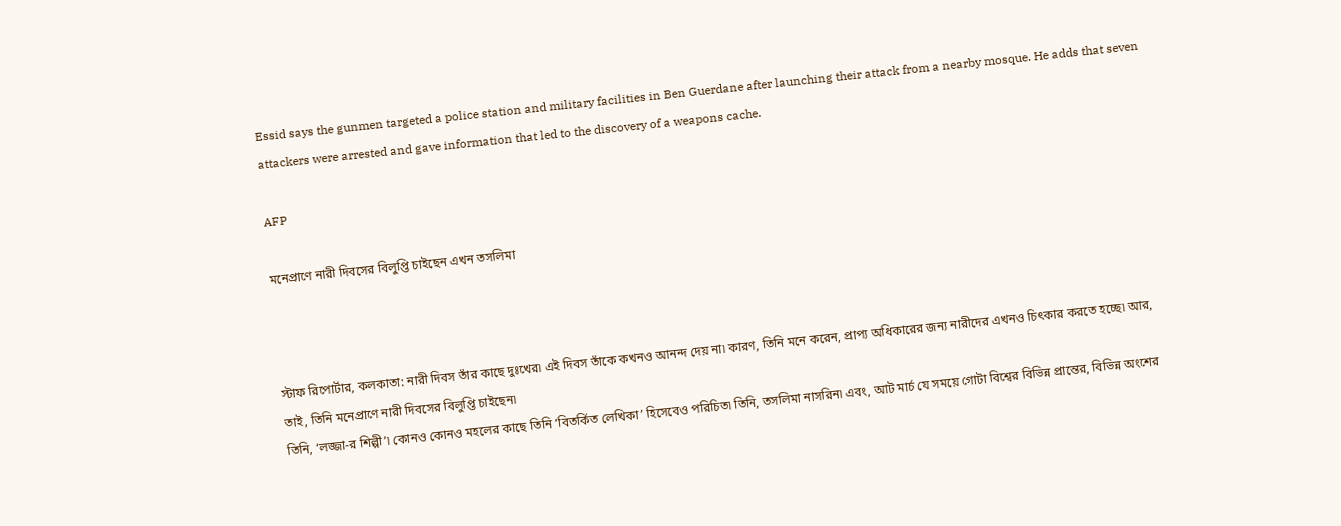Essid says the gunmen targeted a police station and military facilities in Ben Guerdane after launching their attack from a nearby mosque. He adds that seven attackers were arrested and gave information that led to the discovery of a weapons cache.

AFP

মনেপ্রাণে নারী দিবসের বিলুপ্তি চাইছেন এখন তসলিমা



স্টাফ রিপোর্টার, কলকাতা: নারী দিবস তাঁর কাছে দুঃখের৷ এই দিবস তাঁকে কখনও আনন্দ দেয় না৷ কারণ, তিনি মনে করেন, প্রাপ্য অধিকারের জন্য নারীদের এখনও চিৎকার করতে হচ্ছে৷ আর, তাই, তিনি মনেপ্রাণে নারী দিবসের বিলুপ্তি চাইছেন৷
তিনি, ‘লজ্জা-র শিল্পী’৷ কোনও কোনও মহলের কাছে তিনি ‘বিতর্কিত লেখিকা’ হিসেবেও পরিচিত৷ তিনি, তসলিমা নাসরিন৷ এবং, আট মার্চ যে সময়ে গোটা বিশ্বের বিভিন্ন প্রান্তের, বিভিন্ন অংশের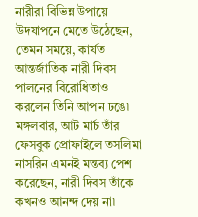নারীরা বিভিন্ন উপায়ে উদযাপনে মেতে উঠেছেন, তেমন সময়ে, কার্যত আন্তর্জাতিক নারী দিবস পালনের বিরোধিতাও করলেন তিনি আপন ঢঙে৷
মঙ্গলবার, আট মার্চ তাঁর ফেসবুক প্রোফাইলে তসলিমা নাসরিন এমনই মন্তব্য পেশ করেছেন, নারী দিবস তাঁকে কখনও আনন্দ দেয় না৷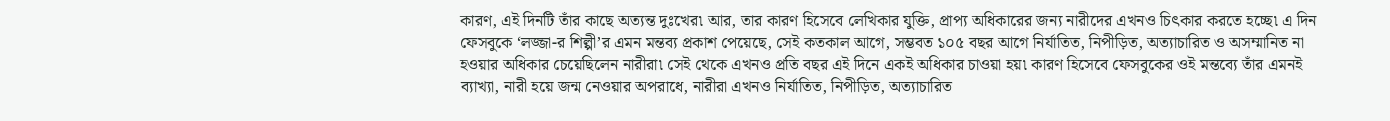কারণ, এই দিনটি তাঁর কাছে অত্যন্ত দুঃখের৷ আর, তার কারণ হিসেবে লেখিকার যুক্তি, প্রাপ্য অধিকারের জন্য নারীদের এখনও চিৎকার করতে হচ্ছে৷ এ দিন ফেসবুকে ‘লজ্জা-র শিল্পী’র এমন মন্তব্য প্রকাশ পেয়েছে, সেই কতকাল আগে, সম্ভবত ১০৫ বছর আগে নির্যাতিত, নিপীড়িত, অত্যাচারিত ও অসম্মানিত না হওয়ার অধিকার চেয়েছিলেন নারীরা৷ সেই থেকে এখনও প্রতি বছর এই দিনে একই অধিকার চাওয়া হয়৷ কারণ হিসেবে ফেসবুকের ওই মন্তব্যে তাঁর এমনই ব্যাখ্যা, নারী হয়ে জন্ম নেওয়ার অপরাধে, নারীরা এখনও নির্যাতিত, নিপীড়িত, অত্যাচারিত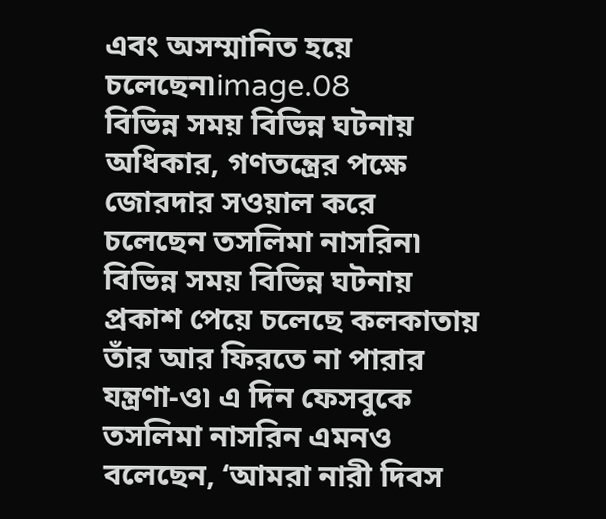এবং অসম্মানিত হয়ে চলেছেন৷image.08
বিভিন্ন সময় বিভিন্ন ঘটনায় অধিকার, গণতন্ত্রের পক্ষে জোরদার সওয়াল করে চলেছেন তসলিমা নাসরিন৷ বিভিন্ন সময় বিভিন্ন ঘটনায় প্রকাশ পেয়ে চলেছে কলকাতায় তাঁর আর ফিরতে না পারার যন্ত্রণা-ও৷ এ দিন ফেসবুকে তসলিমা নাসরিন এমনও বলেছেন, ‘আমরা নারী দিবস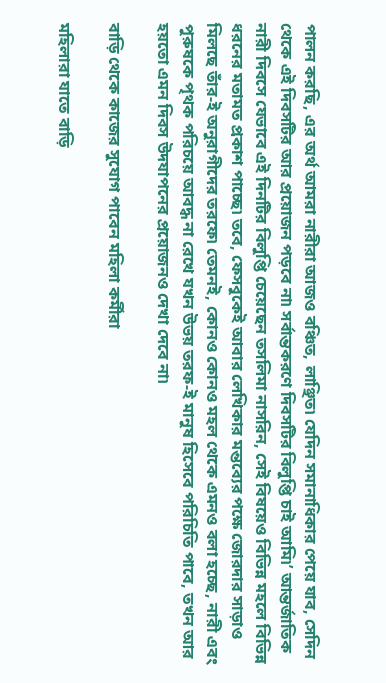পালন করছি, এর অর্থ আমরা নারীরা আজও বঞ্চিত, লাঞ্ছিত৷ যেদিন সমানাধিকার পেয়ে যাব, সেদিন থেকে এই দিবসটির আর প্রয়োজন পড়বে না৷ সর্বান্তকরণে দিবসটির বিলুপ্তি চাই আমি৷’ আন্তর্জাতিক নারী দিবসে যেভাবে এই দিনটির বিলুপ্তি চেয়েছেন তসলিমা নাসরিন, সেই বিষয়েও বিভিন্ন মহলে বিভিন্ন ধরনের মতামত প্রকাশ পাচ্ছে৷ তবে, ফেসবুকেই আবার লেখিকার মন্তব্যের পক্ষে জোরদার সাড়াও মিলছে তাঁর-ই অনুরাগীদের তরফে৷ তেমনই, কোনও কোনও মহল থেকে এমনও বলা হচ্ছে, নারী এবং পুরুষকে পৃথক পরিচয়ে আবদ্ধ না রেখে যখন উভয় তরফ-ই মানুষ হিসেবে পরিচিতি পাবে, তখন আর হয়তো এমন দিবস উদযাপনের প্রয়োজনও দেখা দেবে না৷

বাড়ি থেকে কাজের সুযোগ পাবেন মহিলা কর্মীরা

মহিলারা যাতে বাড়ি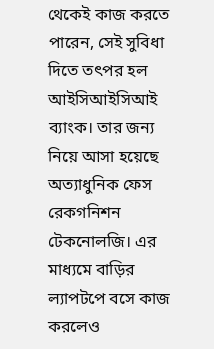থেকেই কাজ করতে পারেন, সেই সুবিধা দিতে তৎপর হল আইসিআইসিআই ব্যাংক। তার জন্য নিয়ে আসা হয়েছে অত্যাধুনিক ফেস রেকগনিশন টেকনোলজি। এর মাধ্যমে বাড়ির ল্যাপটপে বসে কাজ করলেও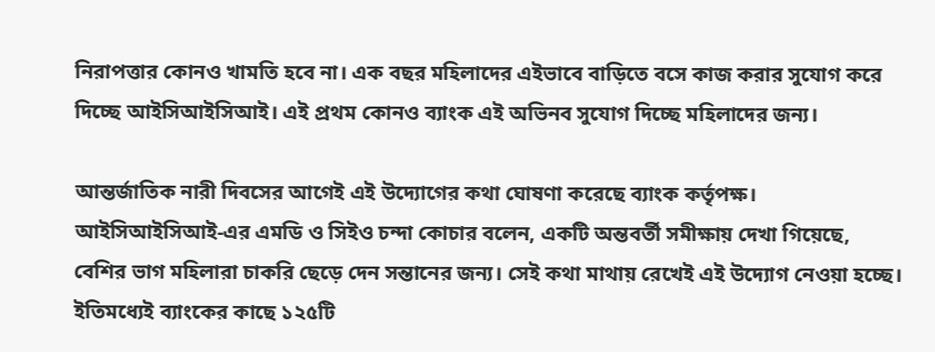নিরাপত্তার কোনও খামতি হবে না। এক বছর মহিলাদের এইভাবে বাড়িতে বসে কাজ করার সুযোগ করে দিচ্ছে আইসিআইসিআই। এই প্রথম কোনও ব্যাংক এই অভিনব সুযোগ দিচ্ছে মহিলাদের জন্য।

আন্তর্জাতিক নারী দিবসের আগেই এই উদ্যোগের কথা ঘোষণা করেছে ব্যাংক কর্তৃপক্ষ। আইসিআইসিআই-এর এমডি ও সিইও চন্দা কোচার বলেন, একটি অন্তবর্তী সমীক্ষায় দেখা গিয়েছে, বেশির ভাগ মহিলারা চাকরি ছেড়ে দেন সন্তানের জন্য। সেই কথা মাথায় রেখেই এই উদ্যোগ নেওয়া হচ্ছে। ইতিমধ্যেই ব্যাংকের কাছে ১২৫টি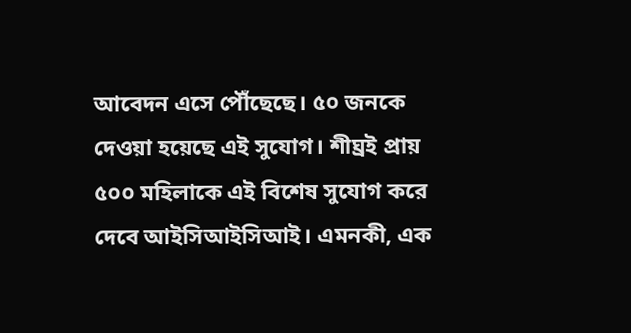আবেদন এসে পৌঁছেছে। ৫০ জনকে দেওয়া হয়েছে এই সুযোগ। শীঘ্রই প্রায় ৫০০ মহিলাকে এই বিশেষ সুযোগ করে দেবে আইসিআইসিআই। এমনকী, এক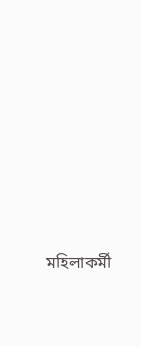মহিলাকর্মী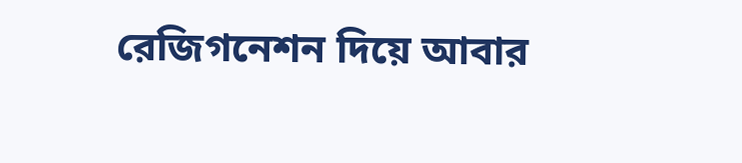রেজিগনেশন দিয়ে আবার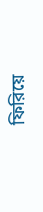ফিরিয়ে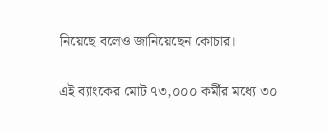নিয়েছে বলেও জানিয়েছেন কোচার।

এই ব্যাংকের মোট ৭৩,০০০ কর্মীর মধ্যে ৩০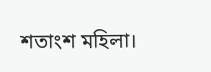শতাংশ মহিলা।